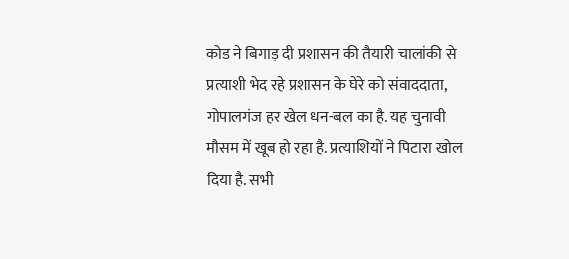कोड ने बिगाड़ दी प्रशासन की तैयारी चालांकी से प्रत्याशी भेद रहे प्रशासन के घेरे को संवाददाता, गोपालगंज हर खेल धन-बल का है. यह चुनावी मौसम में खूब हो रहा है. प्रत्याशियों ने पिटारा खोल दिया है. सभी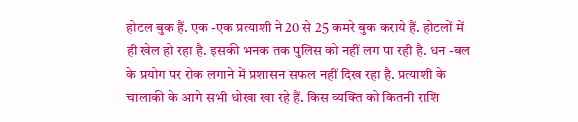होटल बुक हैं. एक -एक प्रत्याशी ने 20 से 25 कमरे बुक कराये हैं. होटलों में ही खेल हो रहा है. इसकी भनक तक पुलिस को नहीं लग पा रही है. धन -बल के प्रयोग पर रोक लगाने में प्रशासन सफल नहीं दिख रहा है. प्रत्याशी के चालाकी के आगे सभी धोखा खा रहे हैं. किस व्यक्ति को कितनी राशि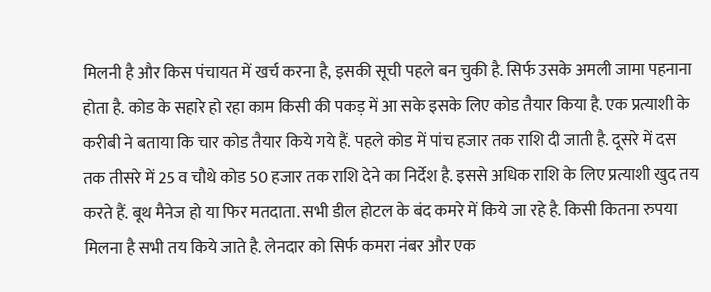मिलनी है और किस पंचायत में खर्च करना है, इसकी सूची पहले बन चुकी है. सिर्फ उसके अमली जामा पहनाना होता है. कोड के सहारे हो रहा काम किसी की पकड़ में आ सके इसके लिए कोड तैयार किया है. एक प्रत्याशी के करीबी ने बताया कि चार कोड तैयार किये गये हैं. पहले कोड में पांच हजार तक राशि दी जाती है. दूसरे में दस तक तीसरे में 25 व चौथे कोड 50 हजार तक राशि देने का निर्देश है. इससे अधिक राशि के लिए प्रत्याशी खुद तय करते हैं. बूथ मैनेज हो या फिर मतदाता. सभी डील होटल के बंद कमरे में किये जा रहे है. किसी कितना रुपया मिलना है सभी तय किये जाते है. लेनदार को सिर्फ कमरा नंबर और एक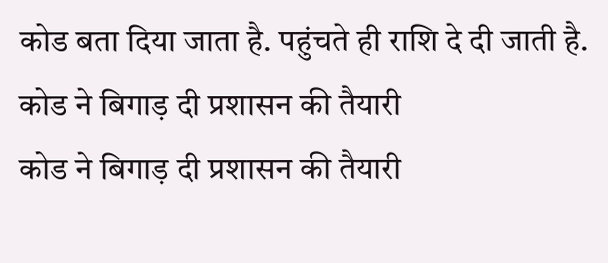कोड बता दिया जाता है. पहुंचते ही राशि दे दी जाती है.
कोड ने बिगाड़ दी प्रशासन की तैयारी
कोड ने बिगाड़ दी प्रशासन की तैयारी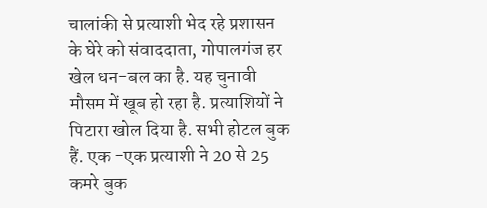चालांकी से प्रत्याशी भेद रहे प्रशासन के घेरे को संवाददाता, गोपालगंज हर खेल धन-बल का है. यह चुनावी मौसम में खूब हो रहा है. प्रत्याशियों ने पिटारा खोल दिया है. सभी होटल बुक हैं. एक -एक प्रत्याशी ने 20 से 25 कमरे बुक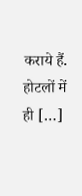कराये हैं. होटलों में ही […]